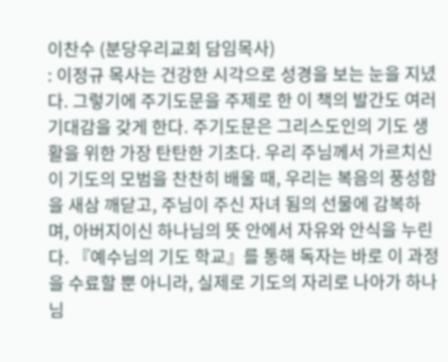이찬수 (분당우리교회 담임목사)
: 이정규 목사는 건강한 시각으로 성경을 보는 눈을 지녔다. 그렇기에 주기도문을 주제로 한 이 책의 발간도 여러 기대감을 갖게 한다. 주기도문은 그리스도인의 기도 생활을 위한 가장 탄탄한 기초다. 우리 주님께서 가르치신 이 기도의 모범을 찬찬히 배울 때, 우리는 복음의 풍성함을 새삼 깨닫고, 주님이 주신 자녀 됨의 선물에 감복하며, 아버지이신 하나님의 뜻 안에서 자유와 안식을 누린다. 『예수님의 기도 학교』를 통해 독자는 바로 이 과정을 수료할 뿐 아니라, 실제로 기도의 자리로 나아가 하나님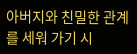아버지와 친밀한 관계를 세워 가기 시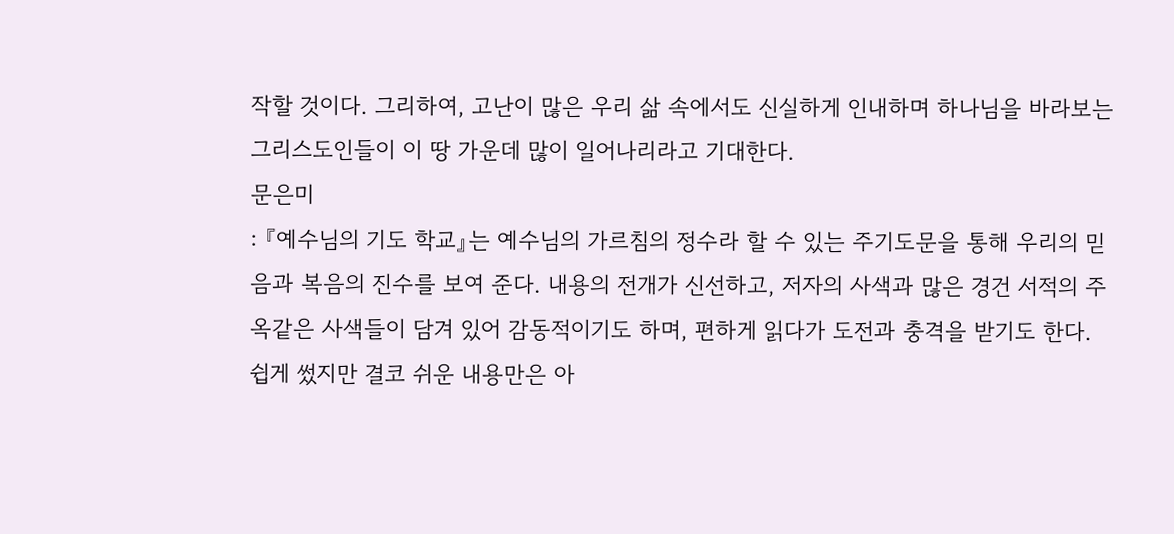작할 것이다. 그리하여, 고난이 많은 우리 삶 속에서도 신실하게 인내하며 하나님을 바라보는 그리스도인들이 이 땅 가운데 많이 일어나리라고 기대한다.
문은미
: 『예수님의 기도 학교』는 예수님의 가르침의 정수라 할 수 있는 주기도문을 통해 우리의 믿음과 복음의 진수를 보여 준다. 내용의 전개가 신선하고, 저자의 사색과 많은 경건 서적의 주옥같은 사색들이 담겨 있어 감동적이기도 하며, 편하게 읽다가 도전과 충격을 받기도 한다. 쉽게 썼지만 결코 쉬운 내용만은 아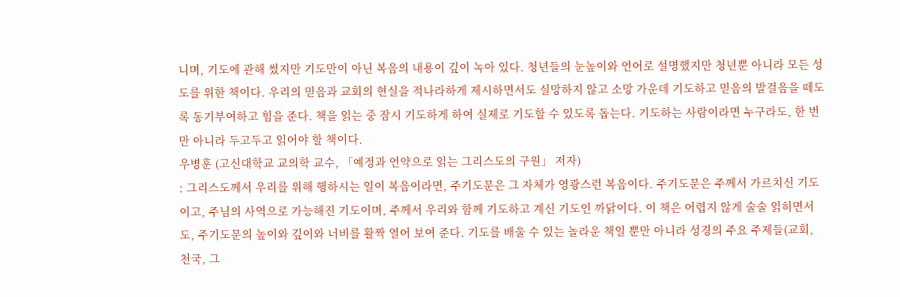니며, 기도에 관해 썼지만 기도만이 아닌 복음의 내용이 깊이 녹아 있다. 청년들의 눈높이와 언어로 설명했지만 청년뿐 아니라 모든 성도를 위한 책이다. 우리의 믿음과 교회의 현실을 적나라하게 제시하면서도 실망하지 않고 소망 가운데 기도하고 믿음의 발걸음을 떼도록 동기부여하고 힘을 준다. 책을 읽는 중 잠시 기도하게 하여 실제로 기도할 수 있도록 돕는다. 기도하는 사람이라면 누구라도, 한 번만 아니라 두고두고 읽어야 할 책이다.
우병훈 (고신대학교 교의학 교수, 「예정과 언약으로 읽는 그리스도의 구원」 저자)
: 그리스도께서 우리를 위해 행하시는 일이 복음이라면, 주기도문은 그 자체가 영광스런 복음이다. 주기도문은 주께서 가르치신 기도이고, 주님의 사역으로 가능해진 기도이며, 주께서 우리와 함께 기도하고 계신 기도인 까닭이다. 이 책은 어렵지 않게 술술 읽히면서도, 주기도문의 높이와 깊이와 너비를 활짝 열어 보여 준다. 기도를 배울 수 있는 놀라운 책일 뿐만 아니라 성경의 주요 주제들(교회, 천국, 그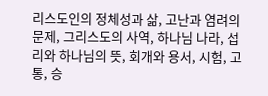리스도인의 정체성과 삶, 고난과 염려의 문제, 그리스도의 사역, 하나님 나라, 섭리와 하나님의 뜻, 회개와 용서, 시험, 고통, 승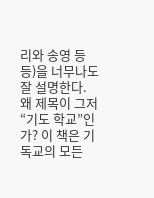리와 송영 등등)을 너무나도 잘 설명한다. 왜 제목이 그저 “기도 학교”인가? 이 책은 기독교의 모든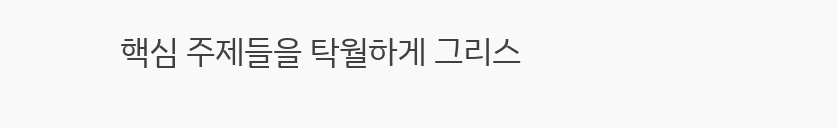핵심 주제들을 탁월하게 그리스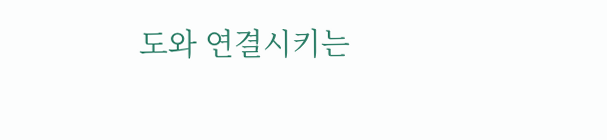도와 연결시키는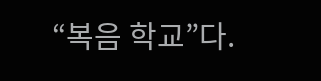“복음 학교”다.